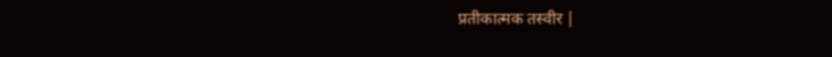प्रतीकात्मक तस्वीर |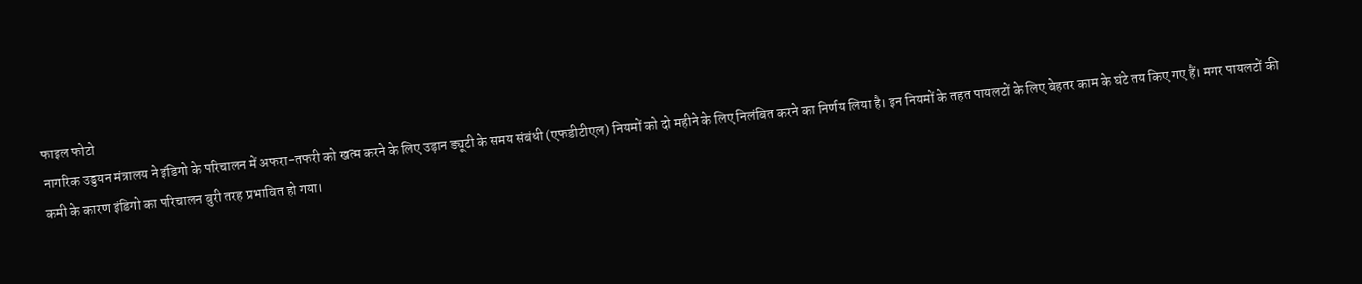फाइल फोटो
नागरिक उड्डयन मंत्रालय ने इंडिगो के परिचालन में अफरा-तफरी को खत्म करने के लिए उड़ान ड्यूटी के समय संबंधी (एफडीटीएल) नियमों को दो महीने के लिए निलंबित करने का निर्णय लिया है। इन नियमों के तहत पायलटों के लिए बेहतर काम के घंटे तय किए गए हैं। मगर पायलटों की कमी के कारण इंडिगो का परिचालन बुरी तरह प्रभावित हो गया।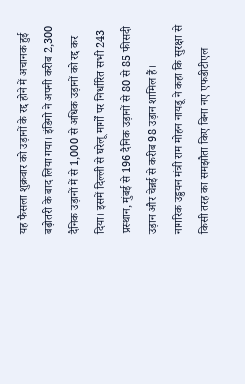यह फैसला शुक्रवार को उड़ानों के रद्द होने में अचानक हुई बढ़ोतरी के बाद लिया गया। इंडिगो ने अपनी करीब 2,300 दैनिक उड़ानों में से 1,000 से अधिक उड़ानों को रद्द कर दिया। इसमें दिल्ली से घरेलू मार्गों पर निर्धारित सभी 243 प्रस्थान, मुंबई से 196 दैनिक उड़ानों से 80 से 85 फीसदी उड़ान और चेन्नई से करीब 98 उड़ान शामिल हैं।
नागरिक उड्डयन मंत्री राम मोहन नायडू ने कहा कि सुरक्षा से किसी तरह का समझौता किए बिना नए एफडीटीएल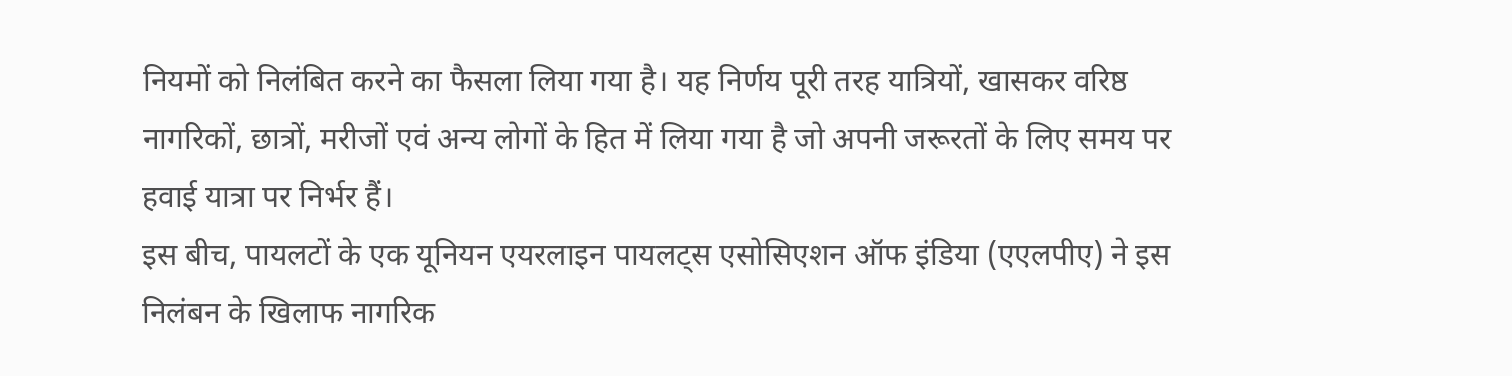नियमों को निलंबित करने का फैसला लिया गया है। यह निर्णय पूरी तरह यात्रियों, खासकर वरिष्ठ नागरिकों, छात्रों, मरीजों एवं अन्य लोगों के हित में लिया गया है जो अपनी जरूरतों के लिए समय पर हवाई यात्रा पर निर्भर हैं।
इस बीच, पायलटों के एक यूनियन एयरलाइन पायलट्स एसोसिएशन ऑफ इंडिया (एएलपीए) ने इस निलंबन के खिलाफ नागरिक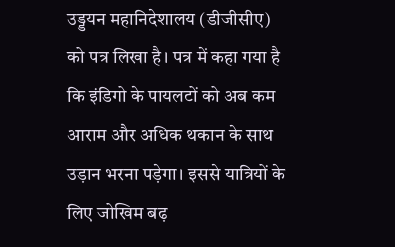उड्डयन महानिदेशालय (डीजीसीए) को पत्र लिखा है। पत्र में कहा गया है कि इंडिगो के पायलटों को अब कम आराम और अधिक थकान के साथ उड़ान भरना पड़ेगा। इससे यात्रियों के लिए जोखिम बढ़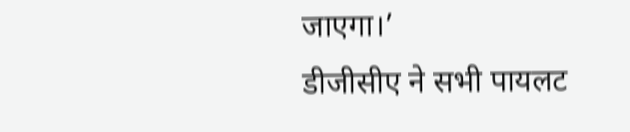जाएगा।’
डीजीसीए ने सभी पायलट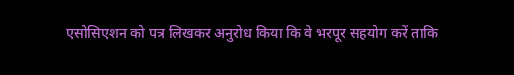एसोसिएशन को पत्र लिखकर अनुरोध किया कि वे भरपूर सहयोग करें ताकि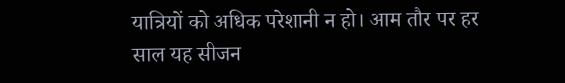यात्रियों को अधिक परेशानी न हो। आम तौर पर हर साल यह सीजन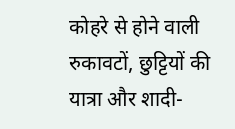कोहरे से होने वाली रुकावटों, छुट्टियों की यात्रा और शादी-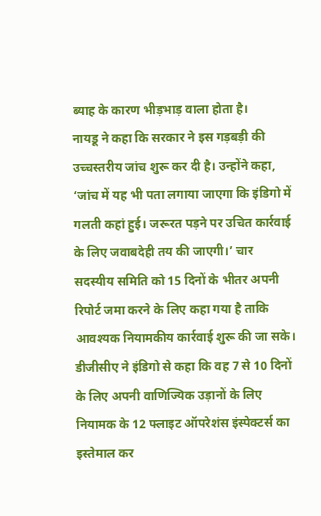ब्याह के कारण भीड़भाड़ वाला होता है।
नायडू ने कहा कि सरकार ने इस गड़बड़ी की उच्चस्तरीय जांच शुरू कर दी है। उन्होंने कहा, ‘जांच में यह भी पता लगाया जाएगा कि इंडिगो में गलती कहां हुई। जरूरत पड़ने पर उचित कार्रवाई के लिए जवाबदेही तय की जाएगी।’ चार सदस्यीय समिति को 15 दिनों के भीतर अपनी रिपोर्ट जमा करने के लिए कहा गया है ताकि आवश्यक नियामकीय कार्रवाई शुरू की जा सके। डीजीसीए ने इंडिगो से कहा कि वह 7 से 10 दिनों के लिए अपनी वाणिज्यिक उड़ानों के लिए नियामक के 12 फ्लाइट ऑपरेशंस इंस्पेक्टर्स का इस्तेमाल कर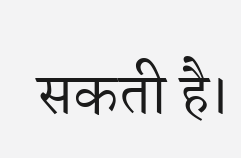सकती है।